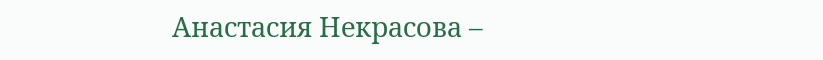Анастасия Некрасова –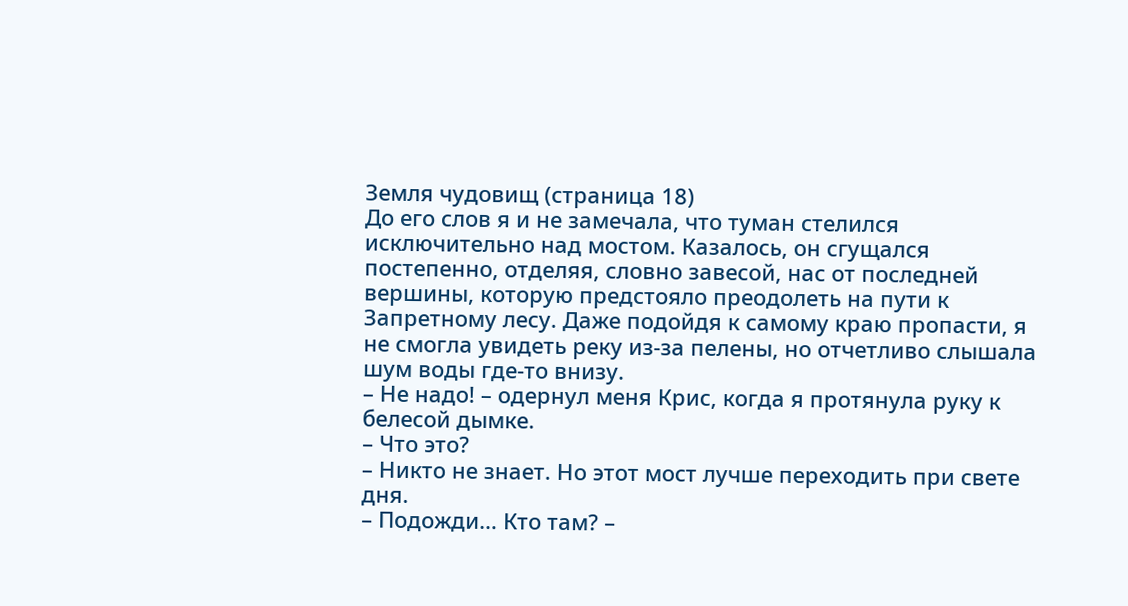Земля чудовищ (страница 18)
До его слов я и не замечала, что туман стелился исключительно над мостом. Казалось, он сгущался постепенно, отделяя, словно завесой, нас от последней вершины, которую предстояло преодолеть на пути к Запретному лесу. Даже подойдя к самому краю пропасти, я не смогла увидеть реку из-за пелены, но отчетливо слышала шум воды где-то внизу.
– Не надо! – одернул меня Крис, когда я протянула руку к белесой дымке.
– Что это?
– Никто не знает. Но этот мост лучше переходить при свете дня.
– Подожди… Кто там? –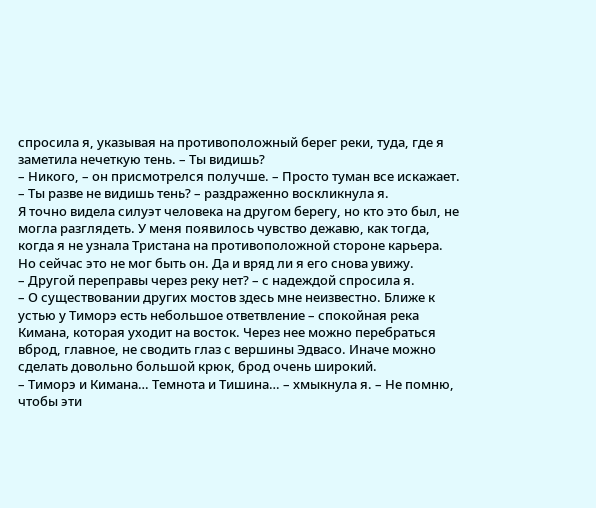спросила я, указывая на противоположный берег реки, туда, где я заметила нечеткую тень. – Ты видишь?
– Никого, – он присмотрелся получше. – Просто туман все искажает.
– Ты разве не видишь тень? – раздраженно воскликнула я.
Я точно видела силуэт человека на другом берегу, но кто это был, не могла разглядеть. У меня появилось чувство дежавю, как тогда, когда я не узнала Тристана на противоположной стороне карьера. Но сейчас это не мог быть он. Да и вряд ли я его снова увижу.
– Другой переправы через реку нет? – с надеждой спросила я.
– О существовании других мостов здесь мне неизвестно. Ближе к устью у Тиморэ есть небольшое ответвление – спокойная река Кимана, которая уходит на восток. Через нее можно перебраться вброд, главное, не сводить глаз с вершины Эдвасо. Иначе можно сделать довольно большой крюк, брод очень широкий.
– Тиморэ и Кимана… Темнота и Тишина… – хмыкнула я. – Не помню, чтобы эти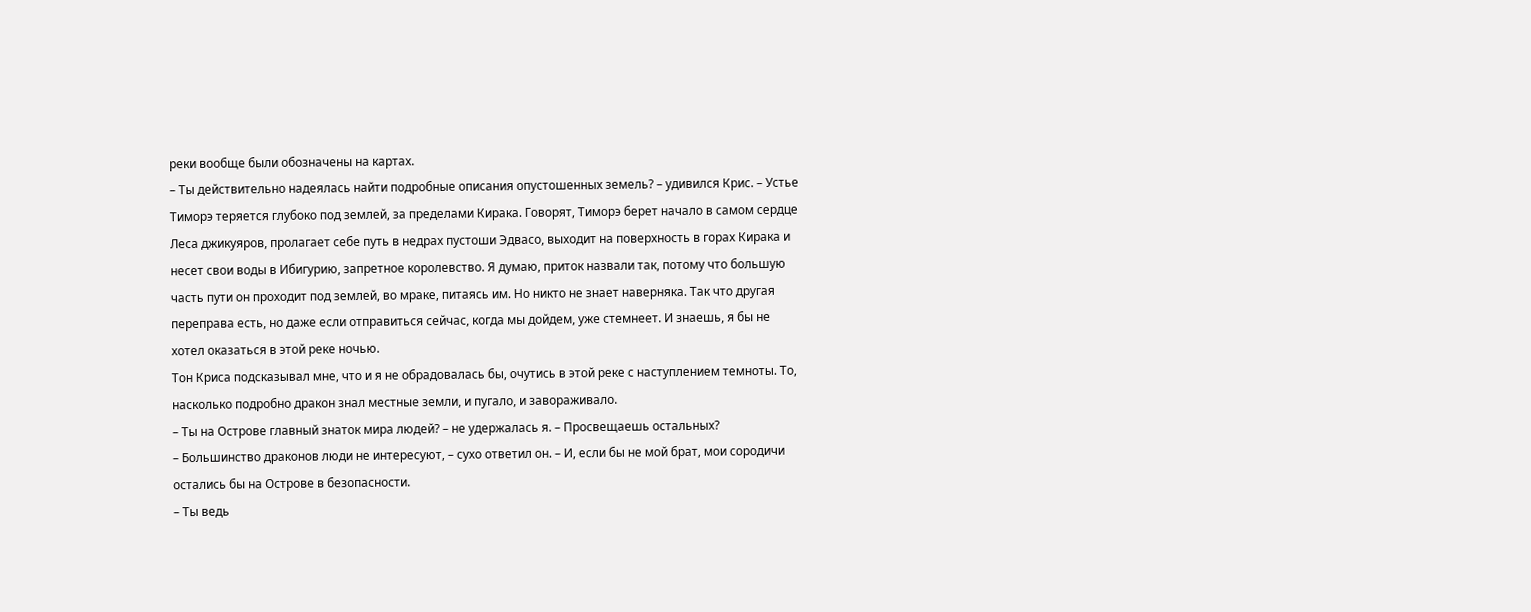реки вообще были обозначены на картах.
– Ты действительно надеялась найти подробные описания опустошенных земель? – удивился Крис. – Устье Тиморэ теряется глубоко под землей, за пределами Кирака. Говорят, Тиморэ берет начало в самом сердце Леса джикуяров, пролагает себе путь в недрах пустоши Эдвасо, выходит на поверхность в горах Кирака и несет свои воды в Ибигурию, запретное королевство. Я думаю, приток назвали так, потому что большую часть пути он проходит под землей, во мраке, питаясь им. Но никто не знает наверняка. Так что другая переправа есть, но даже если отправиться сейчас, когда мы дойдем, уже стемнеет. И знаешь, я бы не хотел оказаться в этой реке ночью.
Тон Криса подсказывал мне, что и я не обрадовалась бы, очутись в этой реке с наступлением темноты. То, насколько подробно дракон знал местные земли, и пугало, и завораживало.
– Ты на Острове главный знаток мира людей? – не удержалась я. – Просвещаешь остальных?
– Большинство драконов люди не интересуют, – сухо ответил он. – И, если бы не мой брат, мои сородичи остались бы на Острове в безопасности.
– Ты ведь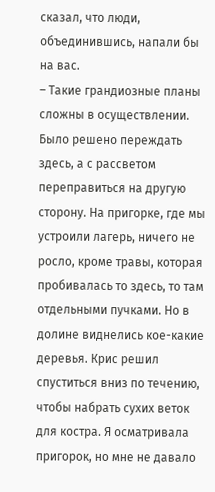сказал, что люди, объединившись, напали бы на вас.
– Такие грандиозные планы сложны в осуществлении.
Было решено переждать здесь, а с рассветом переправиться на другую сторону. На пригорке, где мы устроили лагерь, ничего не росло, кроме травы, которая пробивалась то здесь, то там отдельными пучками. Но в долине виднелись кое-какие деревья. Крис решил спуститься вниз по течению, чтобы набрать сухих веток для костра. Я осматривала пригорок, но мне не давало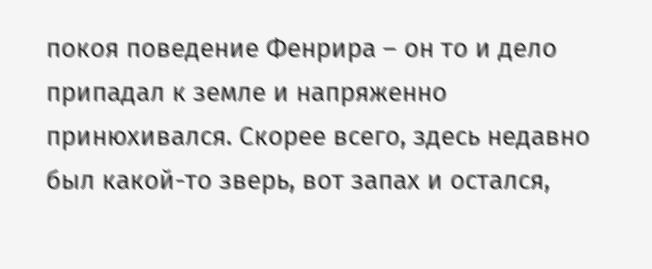покоя поведение Фенрира – он то и дело припадал к земле и напряженно принюхивался. Скорее всего, здесь недавно был какой-то зверь, вот запах и остался,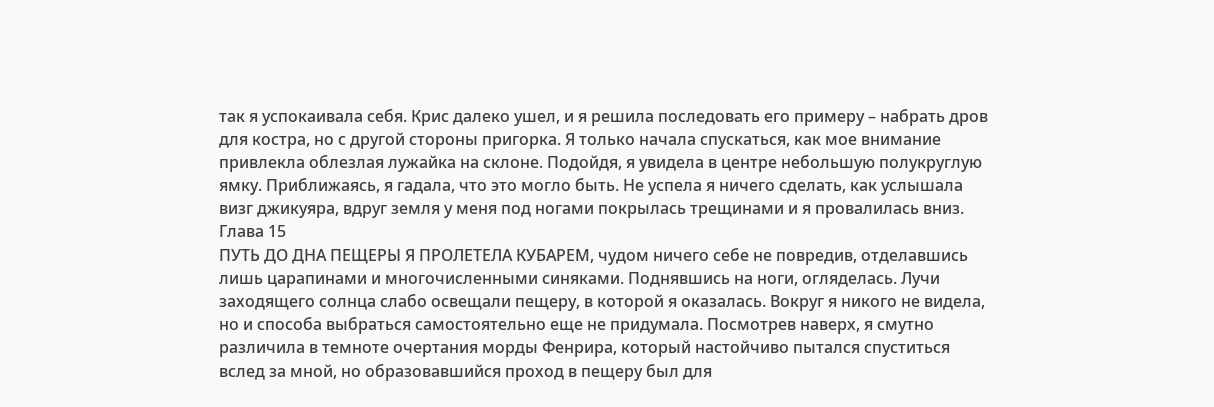так я успокаивала себя. Крис далеко ушел, и я решила последовать его примеру – набрать дров для костра, но с другой стороны пригорка. Я только начала спускаться, как мое внимание привлекла облезлая лужайка на склоне. Подойдя, я увидела в центре небольшую полукруглую ямку. Приближаясь, я гадала, что это могло быть. Не успела я ничего сделать, как услышала визг джикуяра, вдруг земля у меня под ногами покрылась трещинами и я провалилась вниз.
Глава 15
ПУТЬ ДО ДНА ПЕЩЕРЫ Я ПРОЛЕТЕЛА КУБАРЕМ, чудом ничего себе не повредив, отделавшись лишь царапинами и многочисленными синяками. Поднявшись на ноги, огляделась. Лучи заходящего солнца слабо освещали пещеру, в которой я оказалась. Вокруг я никого не видела, но и способа выбраться самостоятельно еще не придумала. Посмотрев наверх, я смутно различила в темноте очертания морды Фенрира, который настойчиво пытался спуститься вслед за мной, но образовавшийся проход в пещеру был для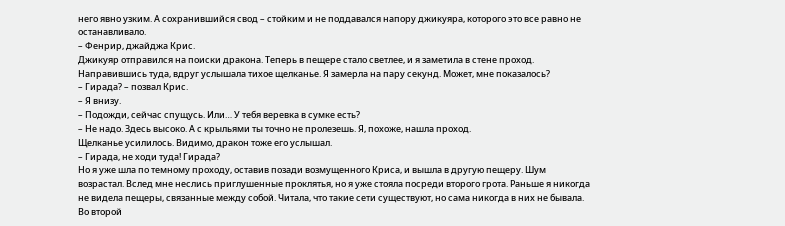него явно узким. А сохранившийся свод – стойким и не поддавался напору джикуяра, которого это все равно не останавливало.
– Фенрир, джайджа Крис.
Джикуяр отправился на поиски дракона. Теперь в пещере стало светлее, и я заметила в стене проход. Направившись туда, вдруг услышала тихое щелканье. Я замерла на пару секунд. Может, мне показалось?
– Гирада? – позвал Крис.
– Я внизу.
– Подожди, сейчас спущусь. Или… У тебя веревка в сумке есть?
– Не надо. Здесь высоко. А с крыльями ты точно не пролезешь. Я, похоже, нашла проход.
Щелканье усилилось. Видимо, дракон тоже его услышал.
– Гирада, не ходи туда! Гирада?
Но я уже шла по темному проходу, оставив позади возмущенного Криса, и вышла в другую пещеру. Шум возрастал. Вслед мне неслись приглушенные проклятья, но я уже стояла посреди второго грота. Раньше я никогда не видела пещеры, связанные между собой. Читала, что такие сети существуют, но сама никогда в них не бывала. Во второй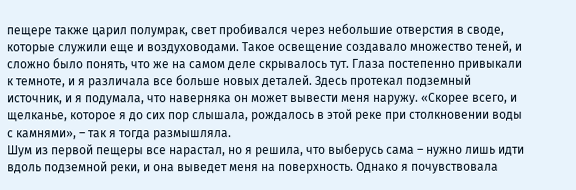пещере также царил полумрак, свет пробивался через небольшие отверстия в своде, которые служили еще и воздуховодами. Такое освещение создавало множество теней, и сложно было понять, что же на самом деле скрывалось тут. Глаза постепенно привыкали к темноте, и я различала все больше новых деталей. Здесь протекал подземный источник, и я подумала, что наверняка он может вывести меня наружу. «Скорее всего, и щелканье, которое я до сих пор слышала, рождалось в этой реке при столкновении воды с камнями», – так я тогда размышляла.
Шум из первой пещеры все нарастал, но я решила, что выберусь сама – нужно лишь идти вдоль подземной реки, и она выведет меня на поверхность. Однако я почувствовала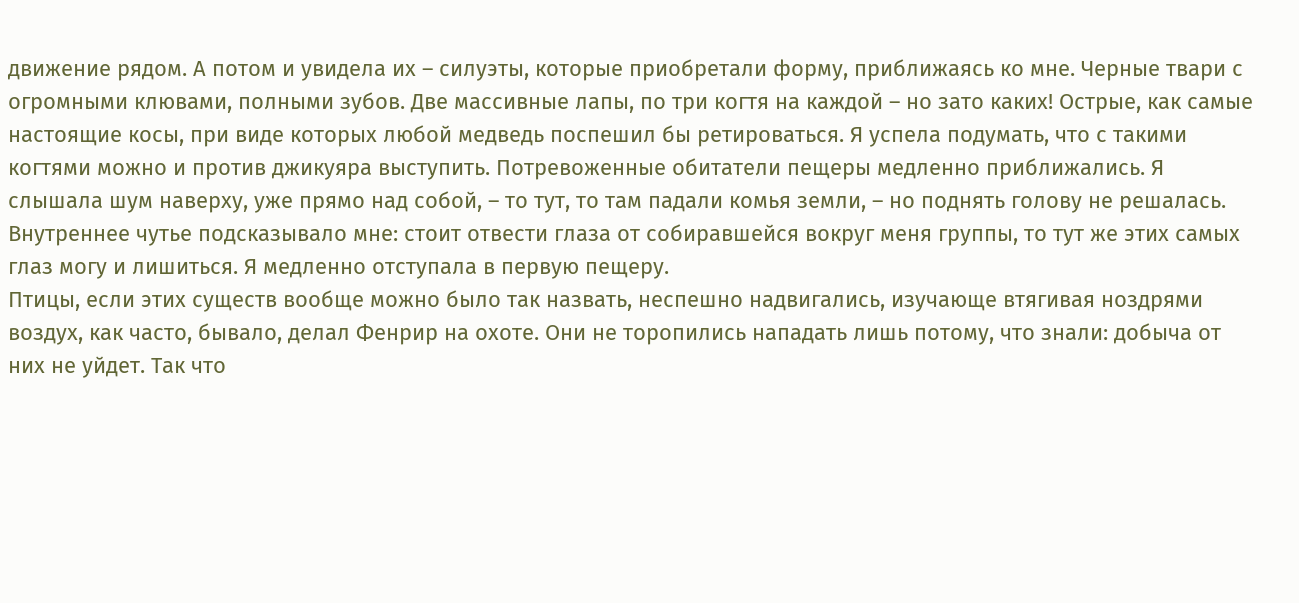движение рядом. А потом и увидела их – силуэты, которые приобретали форму, приближаясь ко мне. Черные твари с огромными клювами, полными зубов. Две массивные лапы, по три когтя на каждой – но зато каких! Острые, как самые настоящие косы, при виде которых любой медведь поспешил бы ретироваться. Я успела подумать, что с такими когтями можно и против джикуяра выступить. Потревоженные обитатели пещеры медленно приближались. Я слышала шум наверху, уже прямо над собой, – то тут, то там падали комья земли, – но поднять голову не решалась. Внутреннее чутье подсказывало мне: стоит отвести глаза от собиравшейся вокруг меня группы, то тут же этих самых глаз могу и лишиться. Я медленно отступала в первую пещеру.
Птицы, если этих существ вообще можно было так назвать, неспешно надвигались, изучающе втягивая ноздрями воздух, как часто, бывало, делал Фенрир на охоте. Они не торопились нападать лишь потому, что знали: добыча от них не уйдет. Так что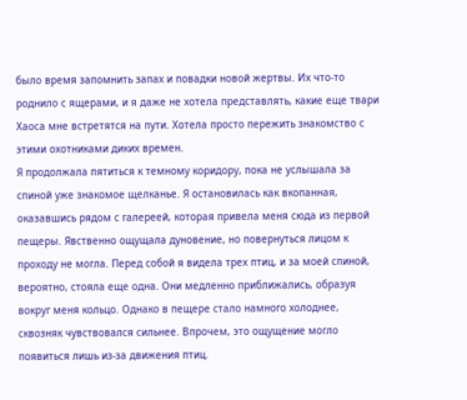было время запомнить запах и повадки новой жертвы. Их что-то роднило с ящерами, и я даже не хотела представлять, какие еще твари Хаоса мне встретятся на пути. Хотела просто пережить знакомство с этими охотниками диких времен.
Я продолжала пятиться к темному коридору, пока не услышала за спиной уже знакомое щелканье. Я остановилась как вкопанная, оказавшись рядом с галереей, которая привела меня сюда из первой пещеры. Явственно ощущала дуновение, но повернуться лицом к проходу не могла. Перед собой я видела трех птиц, и за моей спиной, вероятно, стояла еще одна. Они медленно приближались, образуя вокруг меня кольцо. Однако в пещере стало намного холоднее, сквозняк чувствовался сильнее. Впрочем, это ощущение могло появиться лишь из-за движения птиц.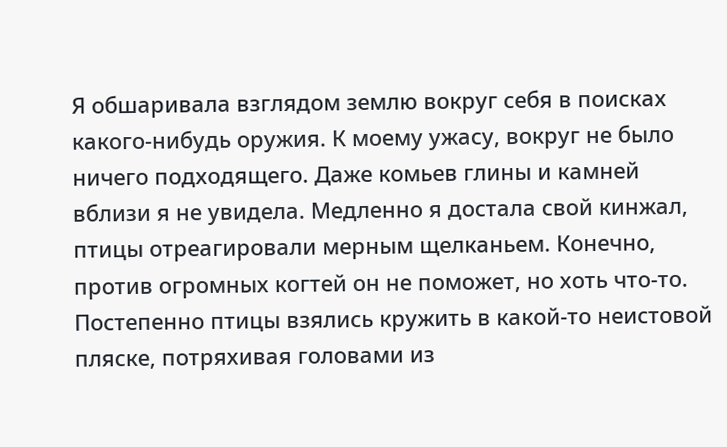Я обшаривала взглядом землю вокруг себя в поисках какого-нибудь оружия. К моему ужасу, вокруг не было ничего подходящего. Даже комьев глины и камней вблизи я не увидела. Медленно я достала свой кинжал, птицы отреагировали мерным щелканьем. Конечно, против огромных когтей он не поможет, но хоть что-то.
Постепенно птицы взялись кружить в какой-то неистовой пляске, потряхивая головами из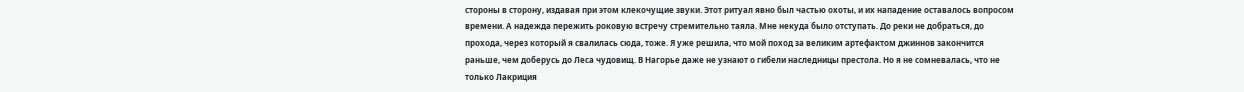стороны в сторону, издавая при этом клекочущие звуки. Этот ритуал явно был частью охоты, и их нападение оставалось вопросом времени. А надежда пережить роковую встречу стремительно таяла. Мне некуда было отступать. До реки не добраться, до прохода, через который я свалилась сюда, тоже. Я уже решила, что мой поход за великим артефактом джиннов закончится раньше, чем доберусь до Леса чудовищ. В Нагорье даже не узнают о гибели наследницы престола. Но я не сомневалась, что не только Лакриция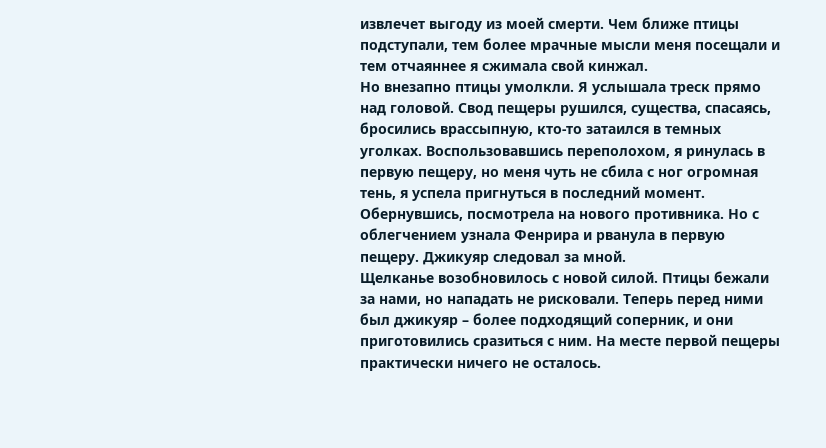извлечет выгоду из моей смерти. Чем ближе птицы подступали, тем более мрачные мысли меня посещали и тем отчаяннее я сжимала свой кинжал.
Но внезапно птицы умолкли. Я услышала треск прямо над головой. Свод пещеры рушился, существа, спасаясь, бросились врассыпную, кто-то затаился в темных уголках. Воспользовавшись переполохом, я ринулась в первую пещеру, но меня чуть не сбила с ног огромная тень, я успела пригнуться в последний момент. Обернувшись, посмотрела на нового противника. Но с облегчением узнала Фенрира и рванула в первую пещеру. Джикуяр следовал за мной.
Щелканье возобновилось с новой силой. Птицы бежали за нами, но нападать не рисковали. Теперь перед ними был джикуяр – более подходящий соперник, и они приготовились сразиться с ним. На месте первой пещеры практически ничего не осталось.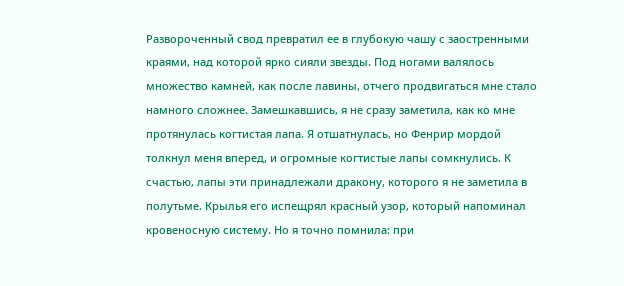Развороченный свод превратил ее в глубокую чашу с заостренными краями, над которой ярко сияли звезды. Под ногами валялось множество камней, как после лавины, отчего продвигаться мне стало намного сложнее. Замешкавшись, я не сразу заметила, как ко мне протянулась когтистая лапа. Я отшатнулась, но Фенрир мордой толкнул меня вперед, и огромные когтистые лапы сомкнулись. К счастью, лапы эти принадлежали дракону, которого я не заметила в полутьме. Крылья его испещрял красный узор, который напоминал кровеносную систему. Но я точно помнила: при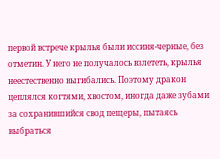первой встрече крылья были иссиня-черные, без отметин. У него не получалось взлететь, крылья неестественно выгибались. Поэтому дракон цеплялся когтями, хвостом, иногда даже зубами за сохранившийся свод пещеры, пытаясь выбраться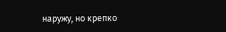наружу, но крепко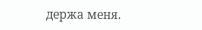держа меня.